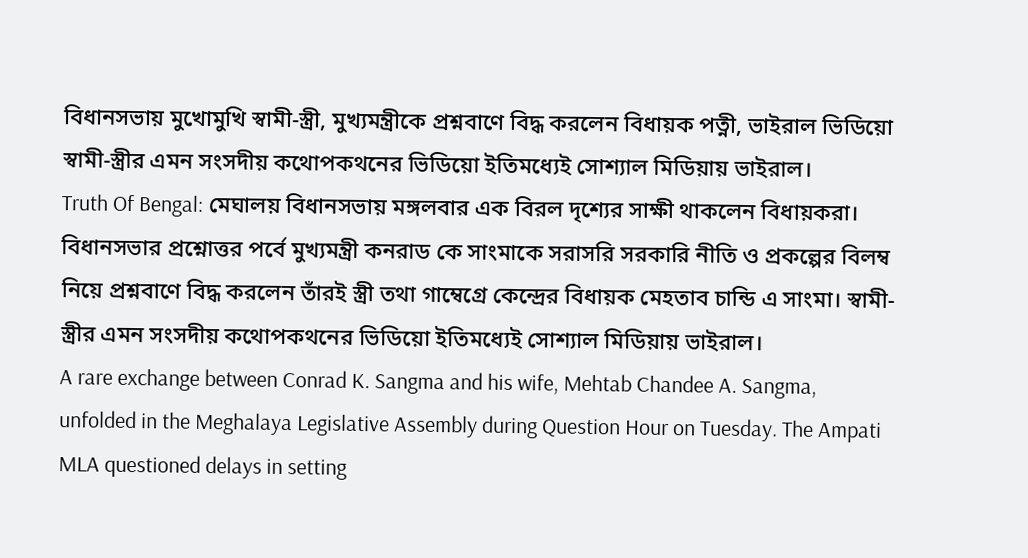বিধানসভায় মুখোমুখি স্বামী-স্ত্রী, মুখ্যমন্ত্রীকে প্রশ্নবাণে বিদ্ধ করলেন বিধায়ক পত্নী, ভাইরাল ভিডিয়ো
স্বামী-স্ত্রীর এমন সংসদীয় কথোপকথনের ভিডিয়ো ইতিমধ্যেই সোশ্যাল মিডিয়ায় ভাইরাল।
Truth Of Bengal: মেঘালয় বিধানসভায় মঙ্গলবার এক বিরল দৃশ্যের সাক্ষী থাকলেন বিধায়করা। বিধানসভার প্রশ্নোত্তর পর্বে মুখ্যমন্ত্রী কনরাড কে সাংমাকে সরাসরি সরকারি নীতি ও প্রকল্পের বিলম্ব নিয়ে প্রশ্নবাণে বিদ্ধ করলেন তাঁরই স্ত্রী তথা গাম্বেগ্রে কেন্দ্রের বিধায়ক মেহতাব চান্ডি এ সাংমা। স্বামী-স্ত্রীর এমন সংসদীয় কথোপকথনের ভিডিয়ো ইতিমধ্যেই সোশ্যাল মিডিয়ায় ভাইরাল।
A rare exchange between Conrad K. Sangma and his wife, Mehtab Chandee A. Sangma, unfolded in the Meghalaya Legislative Assembly during Question Hour on Tuesday. The Ampati MLA questioned delays in setting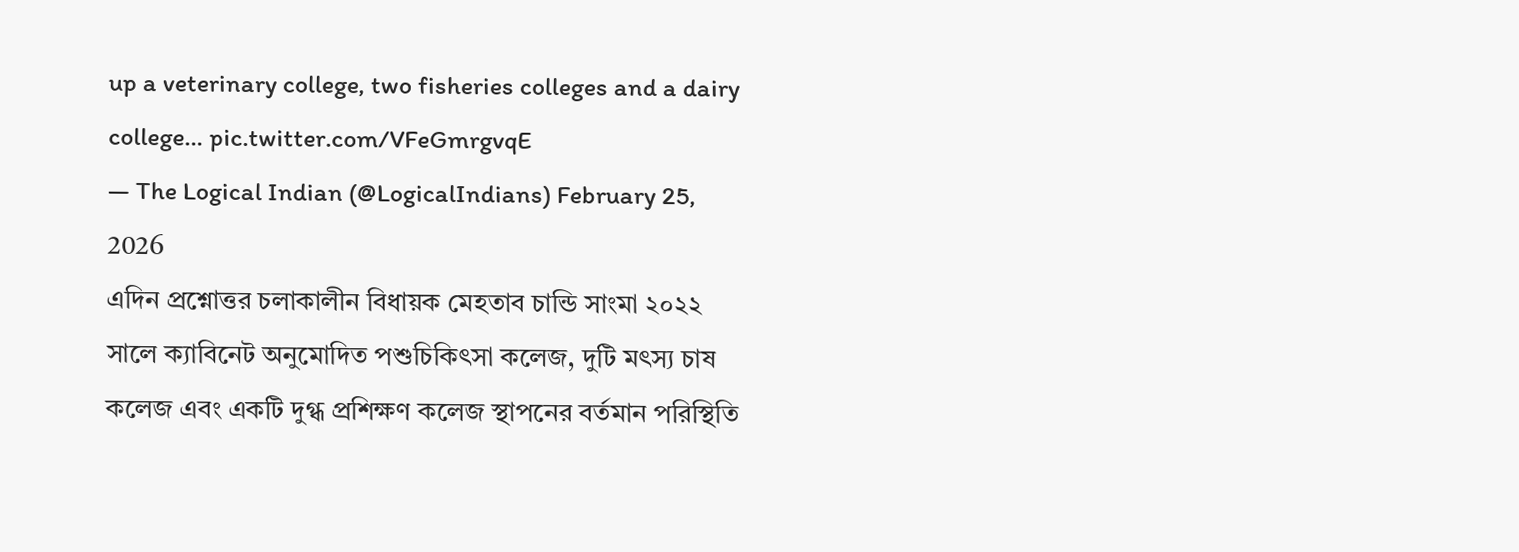up a veterinary college, two fisheries colleges and a dairy college… pic.twitter.com/VFeGmrgvqE
— The Logical Indian (@LogicalIndians) February 25, 2026
এদিন প্রশ্নোত্তর চলাকালীন বিধায়ক মেহতাব চান্ডি সাংমা ২০২২ সালে ক্যাবিনেট অনুমোদিত পশুচিকিৎসা কলেজ, দুটি মৎস্য চাষ কলেজ এবং একটি দুগ্ধ প্রশিক্ষণ কলেজ স্থাপনের বর্তমান পরিস্থিতি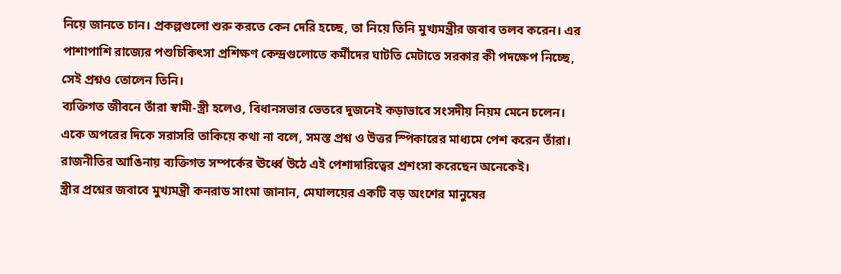নিয়ে জানতে চান। প্রকল্পগুলো শুরু করতে কেন দেরি হচ্ছে, তা নিয়ে তিনি মুখ্যমন্ত্রীর জবাব তলব করেন। এর পাশাপাশি রাজ্যের পশুচিকিৎসা প্রশিক্ষণ কেন্দ্রগুলোতে কর্মীদের ঘাটতি মেটাতে সরকার কী পদক্ষেপ নিচ্ছে, সেই প্রশ্নও তোলেন তিনি।
ব্যক্তিগত জীবনে তাঁরা স্বামী-স্ত্রী হলেও, বিধানসভার ভেতরে দুজনেই কড়াভাবে সংসদীয় নিয়ম মেনে চলেন। একে অপরের দিকে সরাসরি তাকিয়ে কথা না বলে, সমস্ত প্রশ্ন ও উত্তর স্পিকারের মাধ্যমে পেশ করেন তাঁরা। রাজনীতির আঙিনায় ব্যক্তিগত সম্পর্কের ঊর্ধ্বে উঠে এই পেশাদারিত্বের প্রশংসা করেছেন অনেকেই।
স্ত্রীর প্রশ্নের জবাবে মুখ্যমন্ত্রী কনরাড সাংমা জানান, মেঘালয়ের একটি বড় অংশের মানুষের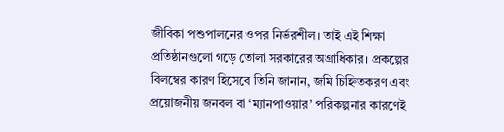জীবিকা পশুপালনের ওপর নির্ভরশীল। তাই এই শিক্ষা প্রতিষ্ঠানগুলো গড়ে তোলা সরকারের অগ্রাধিকার। প্রকল্পের বিলম্বের কারণ হিসেবে তিনি জানান, জমি চিহ্নিতকরণ এবং প্রয়োজনীয় জনবল বা ‘ম্যানপাওয়ার’ পরিকল্পনার কারণেই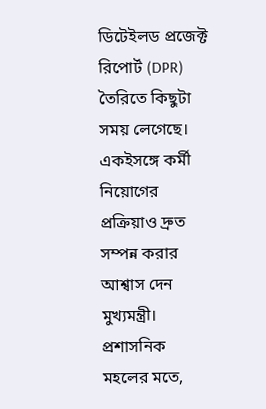ডিটেইলড প্রজেক্ট রিপোর্ট (DPR) তৈরিতে কিছুটা সময় লেগেছে। একইসঙ্গে কর্মী নিয়োগের প্রক্রিয়াও দ্রুত সম্পন্ন করার আশ্বাস দেন মুখ্যমন্ত্রী। প্রশাসনিক মহলের মতে,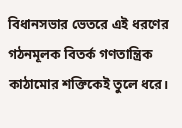বিধানসভার ভেতরে এই ধরণের গঠনমূলক বিতর্ক গণতান্ত্রিক কাঠামোর শক্তিকেই তুলে ধরে।